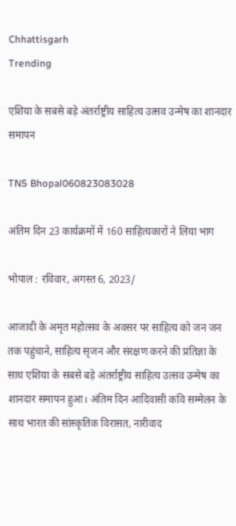Chhattisgarh
Trending

एशिया के सबसे बड़े अंतर्राष्ट्रीय साहित्य उत्सव उन्मेष का शानदार समापन

TN5 Bhopal060823083028

अंतिम दिन 23 कार्यक्रमों में 160 साहित्यकारों ने लिया भाग

भोपाल : रविवार, अगस्त 6, 2023/

आजादी के अमृत महोत्सव के अवसर पर साहित्य को जन जन तक पहुंचाने, साहित्य सृजन और संरक्षण करने की प्रतिज्ञा के साथ एशिया के सबसे बड़े अंतर्राष्ट्रीय साहित्य उत्सव उन्मेष का शानदार समापन हुआ। अंतिम दिन आदिवासी कवि सम्मेलन के साथ भारत की सांस्कृतिक विरासत, नारीवाद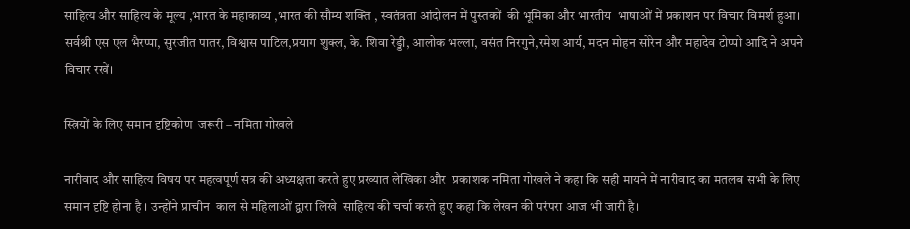साहित्य और साहित्य के मूल्य ,भारत के महाकाव्य ,भारत की सौम्य शक्ति , स्वतंत्रता आंदोलन में पुस्तकों  की भूमिका और भारतीय  भाषाओं में प्रकाशन पर विचार विमर्श हुआ। सर्वश्री एस एल भैरप्पा, सुरजीत पातर, विश्वास पाटिल,प्रयाग शुक्ल, के. शिवा रेड्डी, आलोक भल्ला, वसंत निरगुने,रमेश आर्य, मदन मोहन सोरेन और महादेव टोप्पो आदि ने अपने विचार रखें।

स्त्रियों के लिए समान दृष्टिकोण  जरूरी – नमिता गोखले

नारीवाद और साहित्य विषय पर महत्वपूर्ण सत्र की अध्यक्षता करते हुए प्रख्यात लेखिका और  प्रकाशक नमिता गोखले ने कहा कि सही मायने में नारीवाद का मतलब सभी के लिए समान दृष्टि होना है । उन्होंने प्राचीन  काल से महिलाओं द्वारा लिखे  साहित्य की चर्चा करते हुए कहा कि लेखन की परंपरा आज भी जारी है।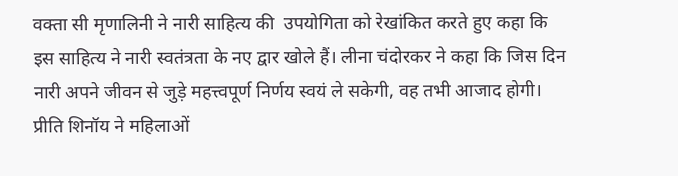वक्ता सी मृणालिनी ने नारी साहित्य की  उपयोगिता को रेखांकित करते हुए कहा कि इस साहित्य ने नारी स्वतंत्रता के नए द्वार खोले हैं। लीना चंदोरकर ने कहा कि जिस दिन नारी अपने जीवन से जुड़े महत्त्वपूर्ण निर्णय स्वयं ले सकेगी, वह तभी आजाद होगी।  प्रीति शिनॉय ने महिलाओं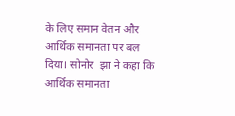के लिए समान वेतन और आर्थिक समानता पर बल दिया। सोनोर  झा ने कहा कि आर्थिक समानता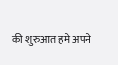की शुरुआत हमे अपने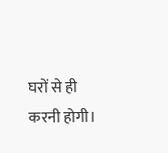घरों से ही करनी होगी।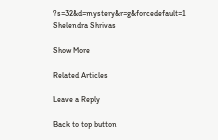?s=32&d=mystery&r=g&forcedefault=1
Shelendra Shrivas

Show More

Related Articles

Leave a Reply

Back to top button